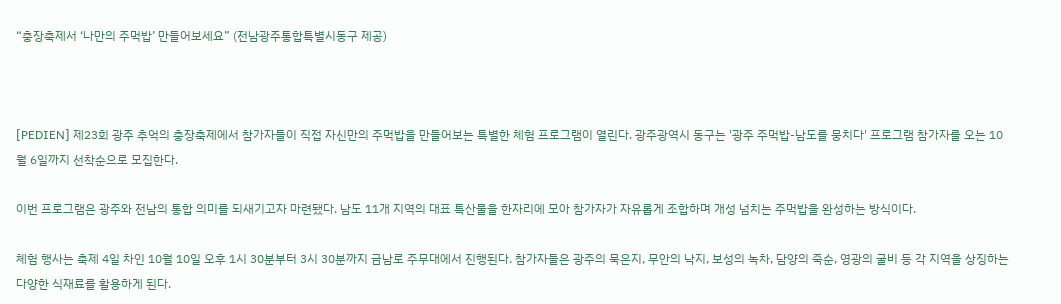“충장축제서 ‘나만의 주먹밥’ 만들어보세요” (전남광주통합특별시동구 제공)



[PEDIEN] 제23회 광주 추억의 충장축제에서 참가자들이 직접 자신만의 주먹밥을 만들어보는 특별한 체험 프로그램이 열린다. 광주광역시 동구는 '광주 주먹밥-남도를 뭉치다' 프로그램 참가자를 오는 10월 6일까지 선착순으로 모집한다.

이번 프로그램은 광주와 전남의 통합 의미를 되새기고자 마련됐다. 남도 11개 지역의 대표 특산물을 한자리에 모아 참가자가 자유롭게 조합하며 개성 넘치는 주먹밥을 완성하는 방식이다.

체험 행사는 축제 4일 차인 10월 10일 오후 1시 30분부터 3시 30분까지 금남로 주무대에서 진행된다. 참가자들은 광주의 묵은지, 무안의 낙지, 보성의 녹차, 담양의 죽순, 영광의 굴비 등 각 지역을 상징하는 다양한 식재료를 활용하게 된다.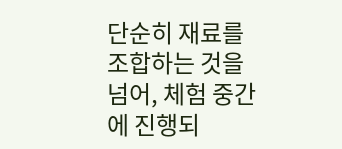단순히 재료를 조합하는 것을 넘어, 체험 중간에 진행되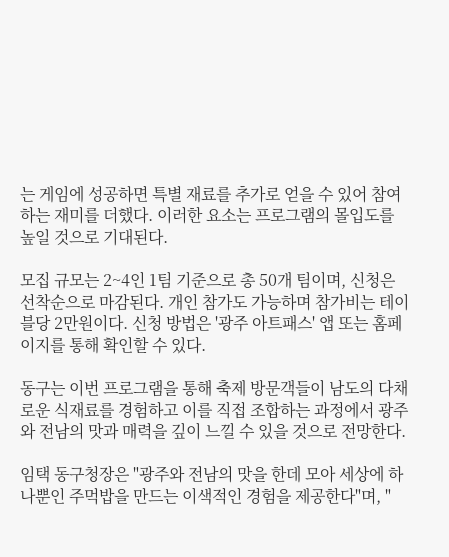는 게임에 성공하면 특별 재료를 추가로 얻을 수 있어 참여하는 재미를 더했다. 이러한 요소는 프로그램의 몰입도를 높일 것으로 기대된다.

모집 규모는 2~4인 1팀 기준으로 총 50개 팀이며, 신청은 선착순으로 마감된다. 개인 참가도 가능하며 참가비는 테이블당 2만원이다. 신청 방법은 '광주 아트패스' 앱 또는 홈페이지를 통해 확인할 수 있다.

동구는 이번 프로그램을 통해 축제 방문객들이 남도의 다채로운 식재료를 경험하고 이를 직접 조합하는 과정에서 광주와 전남의 맛과 매력을 깊이 느낄 수 있을 것으로 전망한다.

임택 동구청장은 "광주와 전남의 맛을 한데 모아 세상에 하나뿐인 주먹밥을 만드는 이색적인 경험을 제공한다"며, "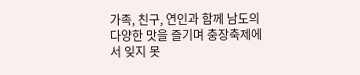가족, 친구, 연인과 함께 남도의 다양한 맛을 즐기며 충장축제에서 잊지 못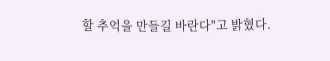할 추억을 만들길 바란다"고 밝혔다.